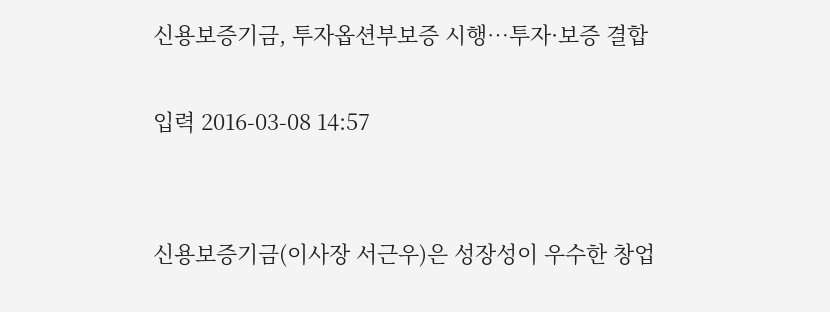신용보증기금, 투자옵션부보증 시행…투자·보증 결합

입력 2016-03-08 14:57


신용보증기금(이사장 서근우)은 성장성이 우수한 창업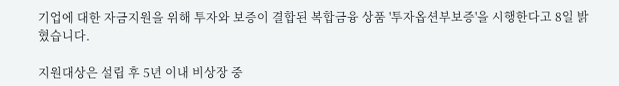기업에 대한 자금지원을 위해 투자와 보증이 결합된 복합금융 상품 '투자옵션부보증'을 시행한다고 8일 밝혔습니다.

지원대상은 설립 후 5년 이내 비상장 중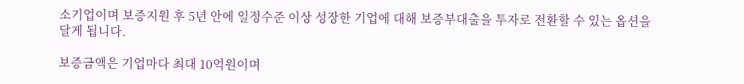소기업이며 보증지원 후 5년 안에 일정수준 이상 성장한 기업에 대해 보증부대출을 투자로 전환할 수 있는 옵션을 달게 됩니다.

보증금액은 기업마다 최대 10억원이며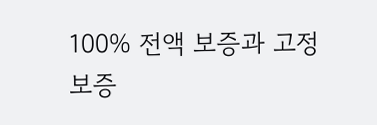100% 전액 보증과 고정보증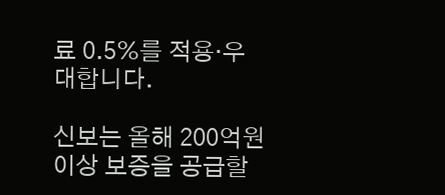료 0.5%를 적용·우대합니다.

신보는 올해 200억원 이상 보증을 공급할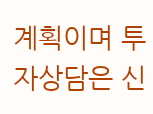계획이며 투자상담은 신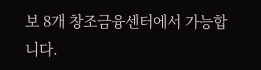보 8개 창조금융센터에서 가능합니다.